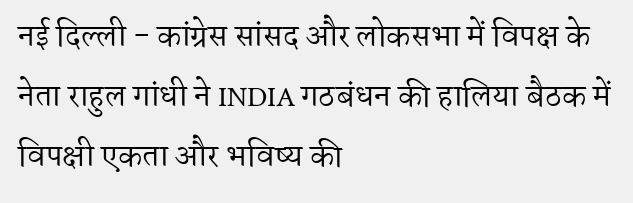नई दिल्ली - कांग्रेस सांसद और लोकसभा में विपक्ष के नेता राहुल गांधी ने INDIA गठबंधन की हालिया बैठक में विपक्षी एकता और भविष्य की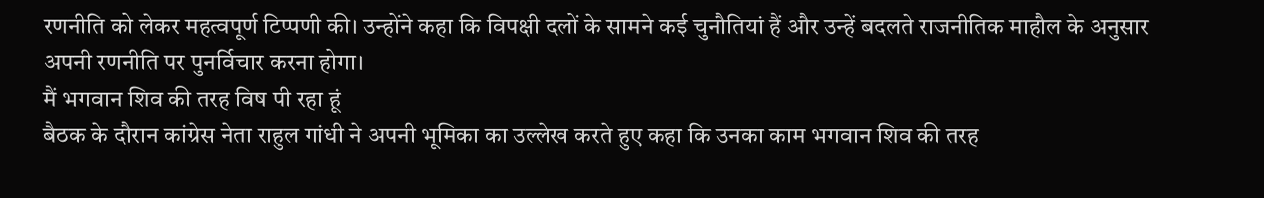रणनीति को लेकर महत्वपूर्ण टिप्पणी की। उन्होंने कहा कि विपक्षी दलों के सामने कई चुनौतियां हैं और उन्हें बदलते राजनीतिक माहौल के अनुसार अपनी रणनीति पर पुनर्विचार करना होगा।
मैं भगवान शिव की तरह विष पी रहा हूं
बैठक के दौरान कांग्रेस नेता राहुल गांधी ने अपनी भूमिका का उल्लेख करते हुए कहा कि उनका काम भगवान शिव की तरह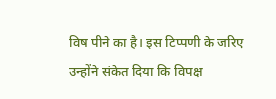विष पीने का है। इस टिप्पणी के जरिए उन्होंने संकेत दिया कि विपक्ष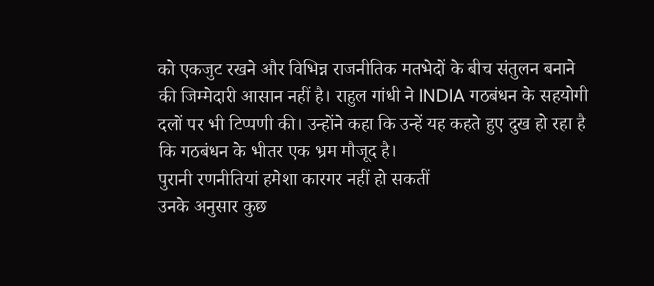को एकजुट रखने और विभिन्न राजनीतिक मतभेदों के बीच संतुलन बनाने की जिम्मेदारी आसान नहीं है। राहुल गांधी ने INDIA गठबंधन के सहयोगी दलों पर भी टिप्पणी की। उन्होंने कहा कि उन्हें यह कहते हुए दुख हो रहा है कि गठबंधन के भीतर एक भ्रम मौजूद है।
पुरानी रणनीतियां हमेशा कारगर नहीं हो सकतीं
उनके अनुसार कुछ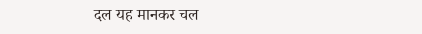दल यह मानकर चल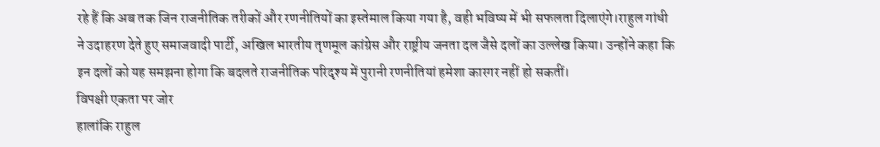रहे हैं कि अब तक जिन राजनीतिक तरीकों और रणनीतियों का इस्तेमाल किया गया है, वही भविष्य में भी सफलता दिलाएंगे।राहुल गांधी ने उदाहरण देते हुए समाजवादी पार्टी, अखिल भारतीय तृणमूल कांग्रेस और राष्ट्रीय जनता दल जैसे दलों का उल्लेख किया। उन्होंने कहा कि इन दलों को यह समझना होगा कि बदलते राजनीतिक परिदृश्य में पुरानी रणनीतियां हमेशा कारगर नहीं हो सकतीं।
विपक्षी एकता पर जोर
हालांकि राहुल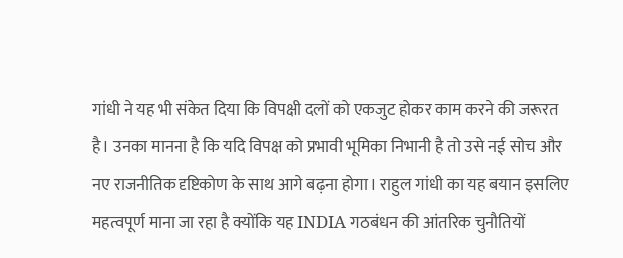गांधी ने यह भी संकेत दिया कि विपक्षी दलों को एकजुट होकर काम करने की जरूरत है। उनका मानना है कि यदि विपक्ष को प्रभावी भूमिका निभानी है तो उसे नई सोच और नए राजनीतिक दृष्टिकोण के साथ आगे बढ़ना होगा। राहुल गांधी का यह बयान इसलिए महत्वपूर्ण माना जा रहा है क्योंकि यह INDIA गठबंधन की आंतरिक चुनौतियों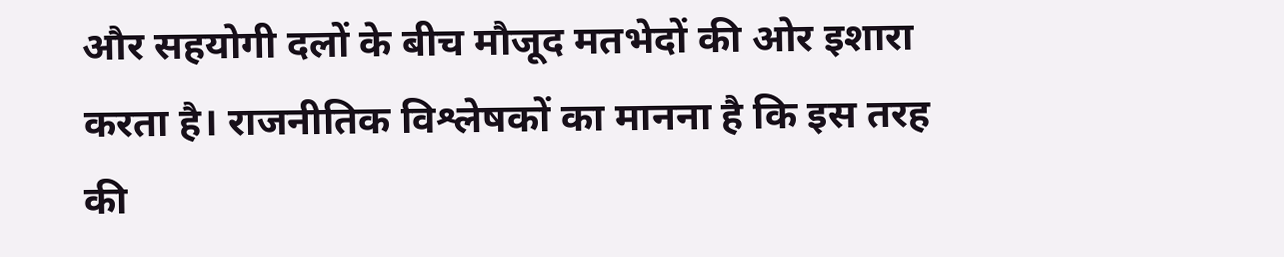और सहयोगी दलों के बीच मौजूद मतभेदों की ओर इशारा करता है। राजनीतिक विश्लेषकों का मानना है कि इस तरह की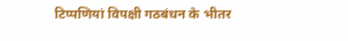टिप्पणियां विपक्षी गठबंधन के भीतर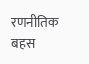रणनीतिक बहस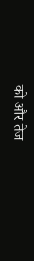को और तेज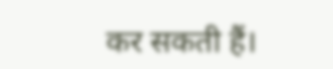कर सकती हैं।